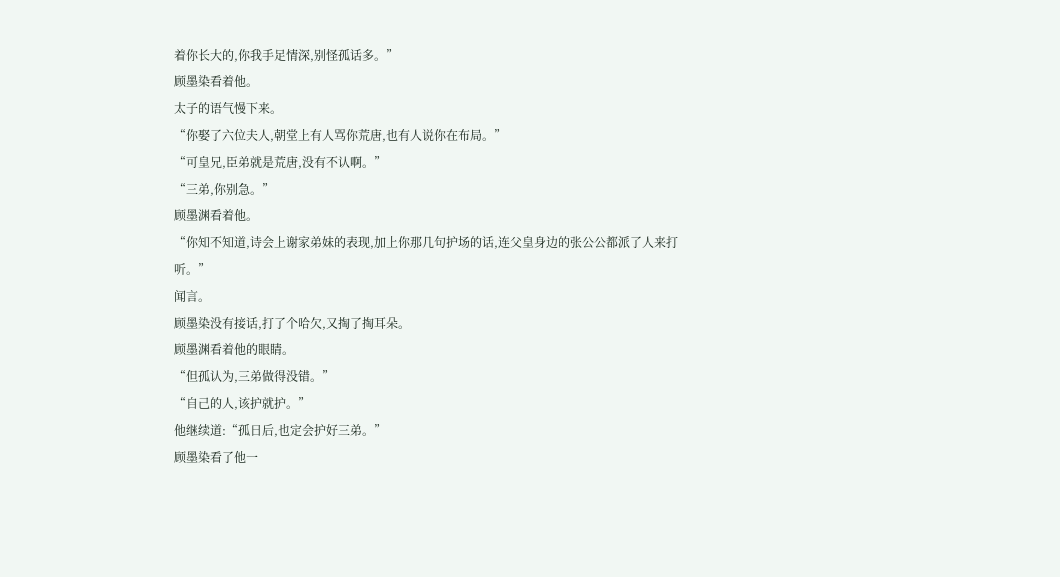着你长大的,你我手足情深,别怪孤话多。”
顾墨染看着他。
太子的语气慢下来。
“你娶了六位夫人,朝堂上有人骂你荒唐,也有人说你在布局。”
“可皇兄,臣弟就是荒唐,没有不认啊。”
“三弟,你别急。”
顾墨渊看着他。
“你知不知道,诗会上谢家弟妹的表现,加上你那几句护场的话,连父皇身边的张公公都派了人来打听。”
闻言。
顾墨染没有接话,打了个哈欠,又掏了掏耳朵。
顾墨渊看着他的眼睛。
“但孤认为,三弟做得没错。”
“自己的人,该护就护。”
他继续道:“孤日后,也定会护好三弟。”
顾墨染看了他一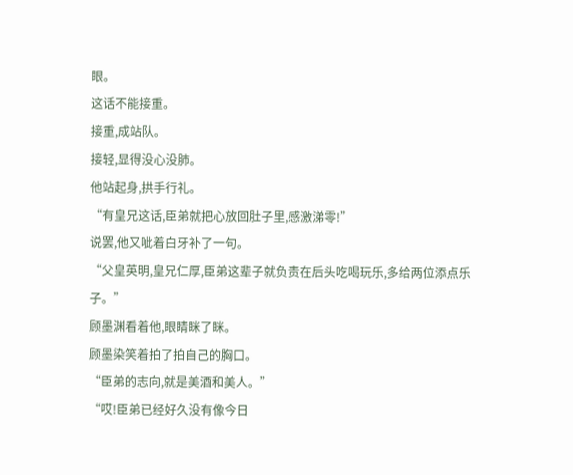眼。
这话不能接重。
接重,成站队。
接轻,显得没心没肺。
他站起身,拱手行礼。
“有皇兄这话,臣弟就把心放回肚子里,感激涕零!”
说罢,他又呲着白牙补了一句。
“父皇英明,皇兄仁厚,臣弟这辈子就负责在后头吃喝玩乐,多给两位添点乐子。”
顾墨渊看着他,眼睛眯了眯。
顾墨染笑着拍了拍自己的胸口。
“臣弟的志向,就是美酒和美人。”
“哎!臣弟已经好久没有像今日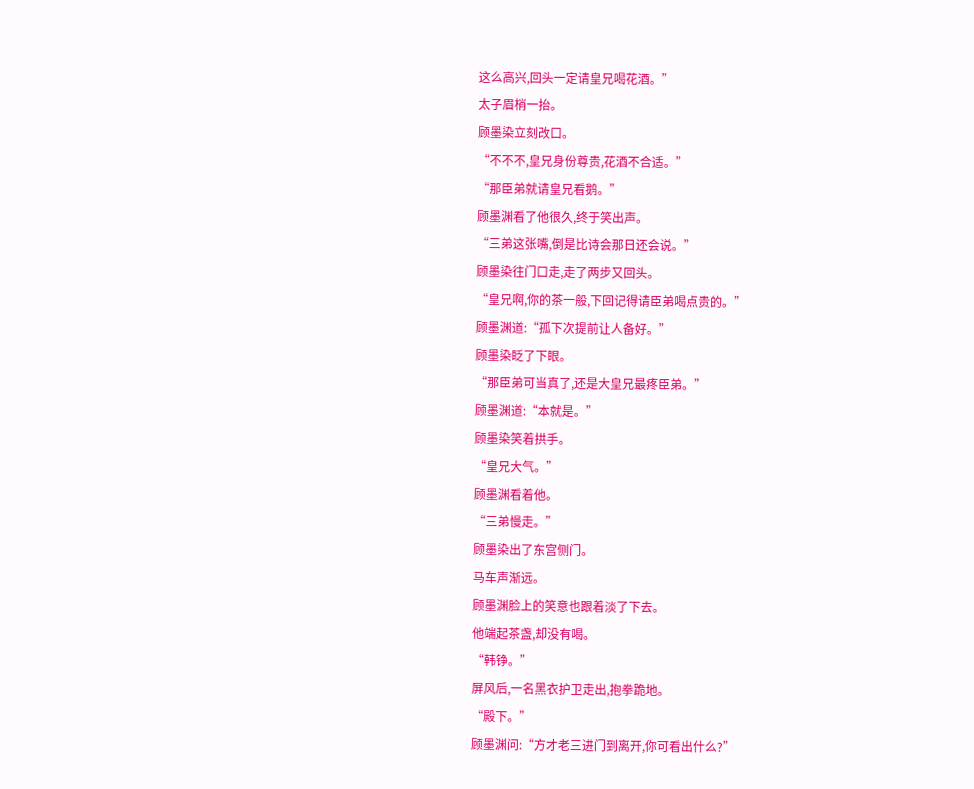这么高兴,回头一定请皇兄喝花酒。”
太子眉梢一抬。
顾墨染立刻改口。
“不不不,皇兄身份尊贵,花酒不合适。”
“那臣弟就请皇兄看鹅。”
顾墨渊看了他很久,终于笑出声。
“三弟这张嘴,倒是比诗会那日还会说。”
顾墨染往门口走,走了两步又回头。
“皇兄啊,你的茶一般,下回记得请臣弟喝点贵的。”
顾墨渊道:“孤下次提前让人备好。”
顾墨染眨了下眼。
“那臣弟可当真了,还是大皇兄最疼臣弟。”
顾墨渊道:“本就是。”
顾墨染笑着拱手。
“皇兄大气。”
顾墨渊看着他。
“三弟慢走。”
顾墨染出了东宫侧门。
马车声渐远。
顾墨渊脸上的笑意也跟着淡了下去。
他端起茶盏,却没有喝。
“韩铮。”
屏风后,一名黑衣护卫走出,抱拳跪地。
“殿下。”
顾墨渊问:“方才老三进门到离开,你可看出什么?”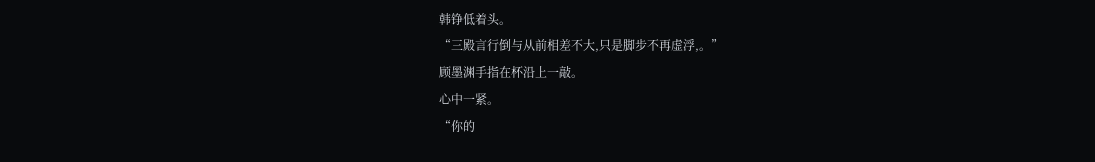韩铮低着头。
“三殿言行倒与从前相差不大,只是脚步不再虚浮,。”
顾墨渊手指在杯沿上一敲。
心中一紧。
“你的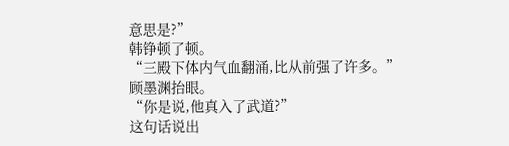意思是?”
韩铮顿了顿。
“三殿下体内气血翻涌,比从前强了许多。”
顾墨渊抬眼。
“你是说,他真入了武道?”
这句话说出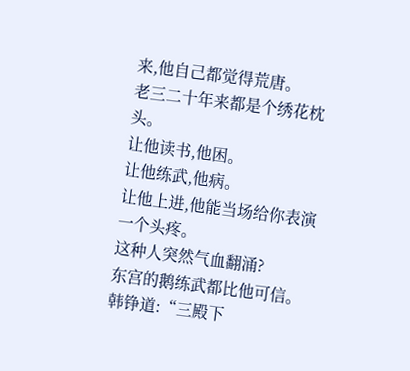来,他自己都觉得荒唐。
老三二十年来都是个绣花枕头。
让他读书,他困。
让他练武,他病。
让他上进,他能当场给你表演一个头疼。
这种人突然气血翻涌?
东宫的鹅练武都比他可信。
韩铮道:“三殿下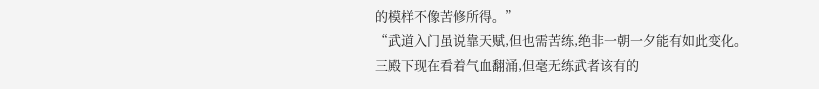的模样不像苦修所得。”
“武道入门虽说靠天赋,但也需苦练,绝非一朝一夕能有如此变化。
三殿下现在看着气血翻涌,但毫无练武者该有的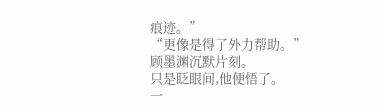痕迹。”
“更像是得了外力帮助。”
顾墨渊沉默片刻。
只是眨眼间,他便悟了。
一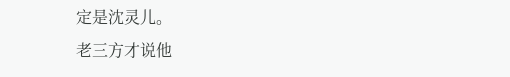定是沈灵儿。
老三方才说他